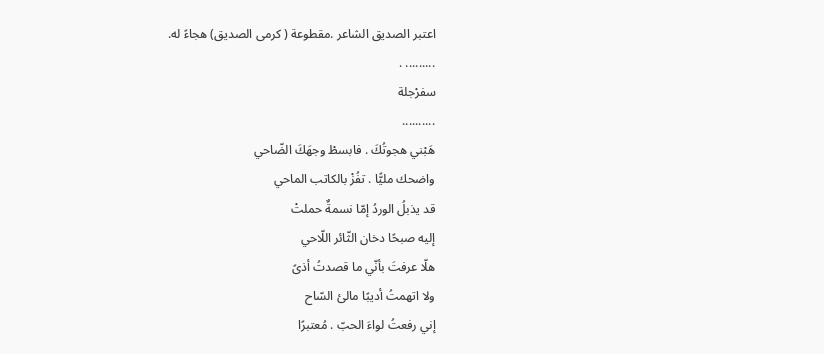اعتبر الصديق الشاعر .مقطوعة ( كرمى الصديق) هجاءً له.
......... .
سفرْجلة
..........
هَبْني هجوتُكَ . فابسطْ وجهَكَ الضّاحي
واضحك مليًّا . تفُزْ بالكاتب الماحي
قد يذبلُ الوردُ إمّا نسمةٌ حملتْ
إليه صبحًا دخان الثّائر اللّاحي
هلّا عرفتَ بأنّي ما قصدتُ أذىً
ولا اتهمتُ أديبًا مالئ السّاح
إني رفعتُ لواءَ الحبّ . مُعتبرًا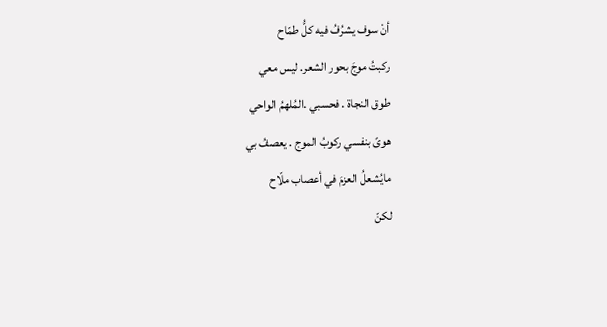أنْ سوف يشرُفُ فيه كلُّ طمّاح
ركبتُ موجَ بحور الشعر. ليس معي
طوق النجاة . فحسبي .المُلهمُ الواحي
هوىً بنفسي ركوبُ الموج . يعصفُ بي
مايُشعلُ العزمَ في أعصاب ملّاح
لكنّ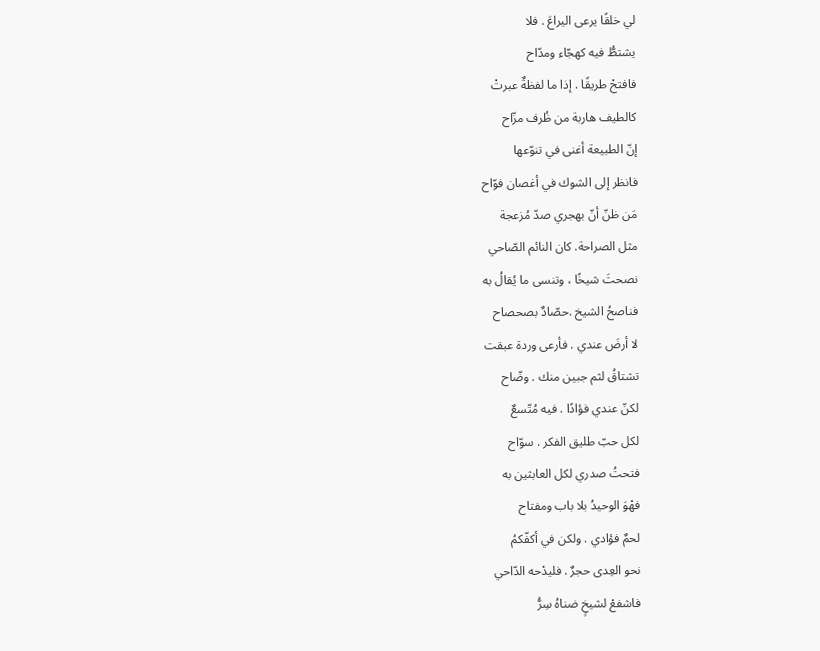لي خلقًا يرعى اليراعَ . فلا
يشتطُّ فيه كهجّاء ومدّاح
فافتحْ طريقًا . إذا ما لفظةٌ عبرتْ
كالطيف هاربة من ظُرف مزّاح
إنّ الطبيعة أغنى في تنوّعها
فانظر إلى الشوك في أغصان فوّاح
مَن ظنّ أنّ بهجري صدّ مُزعجة
مثل الصراحة. كان النائم الصّاحي
نصحتَ شيخًا ، وتنسى ما يُقالُ به
فناصحُ الشيخ .حصّادٌ بصحصاح
لا أرضَ عندي . فأرعى وردة عبقت
تشتاقُ لثم جبين منك . وضّاح
لكنّ عندي فؤادًا . فيه مُتّسعٌ
لكل حبّ طليق الفكر . سوّاح
فتحتُ صدري لكل العابثين به
فهْوَ الوحيدُ بلا باب ومفتاح
لحمٌ فؤادي . ولكن في أكفّكمُ
نحو العِدى حجرٌ . فليدْحه الدّاحي
فاشفعْ لشيخٍ ضناهُ سِرُّ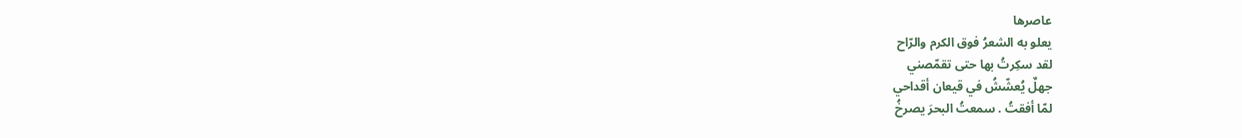عاصرها
يعلو به الشعرُ فوق الكرم والرّاح
لقد سكِرتُ بها حتى تقمّصني
جهلٌ يُعشّشُ في قيعان أقداحي
لمّا أفقتُ . سمعتُ البحرَ يصرخُ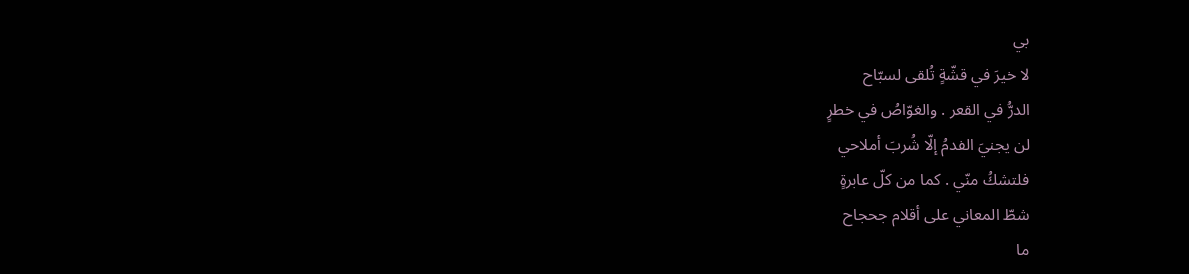بي
لا خيرَ في قشّةٍ تُلقى لسبّاح
الدرُّ في القعر . والغوّاصُ في خطرٍ
لن يجنيَ الفدمُ إلّا شُربَ أملاحي
فلتشكُ منّي . كما من كلّ عابرةٍ
شطّ المعاني على أقلام جحجاح
ما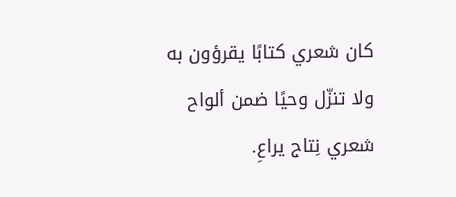كان شعري كتابًا يقرؤون به
ولا تنزّل وحيًا ضمن ألواح
شعري نِتاج يراعِ.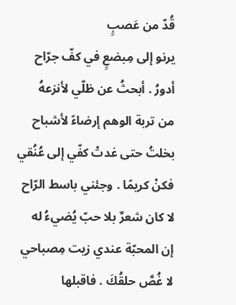قُدّ من عَصبٍ
يرنو إلى مِبضعٍ في كفّ جرّاح
أدورُ . أبحثُ عن ظلّي لأنزعهُ
من تربة الوهم إرضاءً لأشباح
بخلتُ حتى غدتْ كفّي إلى عُنُقي
فكنْ كريمًا . وجئني باسط الرّاح
لا كان شعرٌ بلا حبّ يُضيءُ له
إن المحبّة عندي زيت مِصباحي
لا غُصَّ حلقُكَ . فاقبلها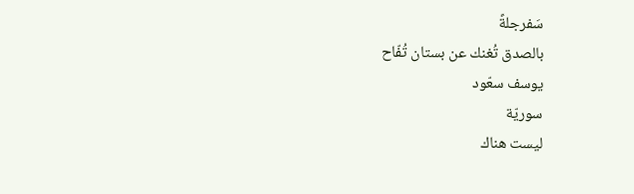سَفرجلةً
بالصدق تُغنك عن بستان تُفّاح
يوسف سعّود
سوريّة
ليست هناك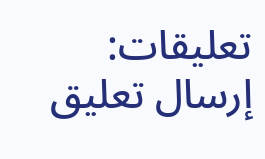تعليقات:
إرسال تعليق